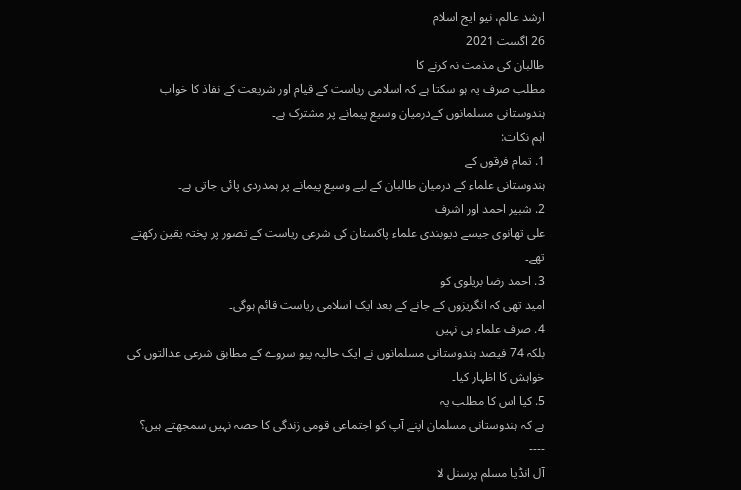ارشد عالم، نیو ایج اسلام
26 اگست 2021
طالبان کی مذمت نہ کرنے کا
مطلب صرف یہ ہو سکتا ہے کہ اسلامی ریاست کے قیام اور شریعت کے نفاذ کا خواب
ہندوستانی مسلمانوں کےدرمیان وسیع پیمانے پر مشترک ہے۔
اہم نکات:
1. تمام فرقوں کے
ہندوستانی علماء کے درمیان طالبان کے لیے وسیع پیمانے پر ہمدردی پائی جاتی ہے۔
2. شبیر احمد اور اشرف
علی تھانوی جیسے دیوبندی علماء پاکستان کی شرعی ریاست کے تصور پر پختہ یقین رکھتے
تھے۔
3. احمد رضا بریلوی کو
امید تھی کہ انگریزوں کے جانے کے بعد ایک اسلامی ریاست قائم ہوگی۔
4. صرف علماء ہی نہیں
بلکہ 74 فیصد ہندوستانی مسلمانوں نے ایک حالیہ پیو سروے کے مطابق شرعی عدالتوں کی
خواہش کا اظہار کیا۔
5. کیا اس کا مطلب یہ
ہے کہ ہندوستانی مسلمان اپنے آپ کو اجتماعی قومی زندگی کا حصہ نہیں سمجھتے ہیں؟
----
آل انڈیا مسلم پرسنل لا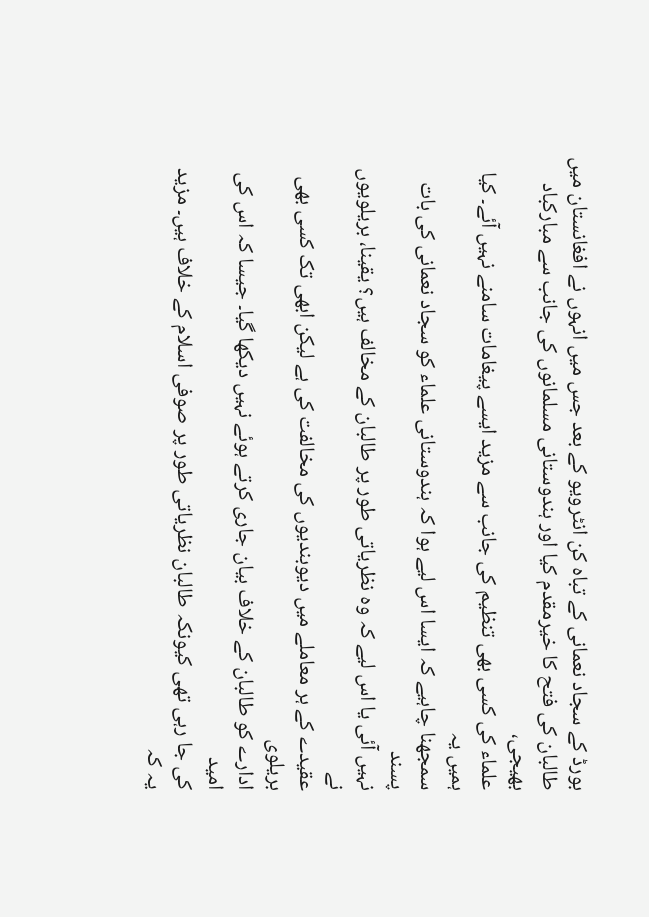بورڈ کے سجاد نعمانی کے تباہ کن انٹرویو کے بعد جس میں انہوں نے افغانستان میں
طالبان کی فتح کا خیرمقدم کیا اور ہندوستانی مسلمانوں کی جانب سے مبارکباد بھیجی،
علماء کی کسی بھی تنظیم کی جانب سے مزید ایسے پیغامات سامنے نہیں آئے۔ کیا ہمیں یہ
سمجھنا چاہیے کہ ایسا اس لیے ہوا کہ ہندوستانی علماء کو سجاد نعمانی کی بات پسند
نہیں آئی یا اس لیے کہ وہ نظریاتی طور پر طالبان کے مخالف ہیں؟ یقینا، بریلویوں نے
عقیدے کے ہر معاملے میں دیوبندیوں کی مخالفت کی ہے لیکن ابھی تک کسی بھی بریلوی
ادارے کو طالبان کے خلاف بیان جاری کرتے ہوئے نہیں دیکھا گیا۔ جیسا کہ اس کی امید
کی جا رہی تھی کیونکہ طالبان نظریاتی طور پر صوفی اسلام کے خلاف ہیں۔ مزید یہ کہ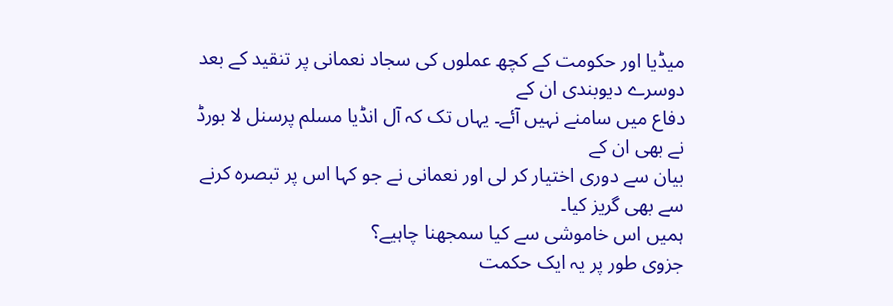میڈیا اور حکومت کے کچھ عملوں کی سجاد نعمانی پر تنقید کے بعد دوسرے دیوبندی ان کے
دفاع میں سامنے نہیں آئے۔ یہاں تک کہ آل انڈیا مسلم پرسنل لا بورڈ نے بھی ان کے
بیان سے دوری اختیار کر لی اور نعمانی نے جو کہا اس پر تبصرہ کرنے سے بھی گریز کیا۔
ہمیں اس خاموشی سے کیا سمجھنا چاہیے؟
جزوی طور پر یہ ایک حکمت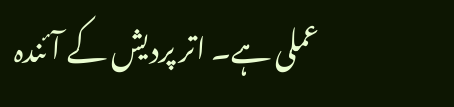عملی ہے۔ اتر پردیش کے آئندہ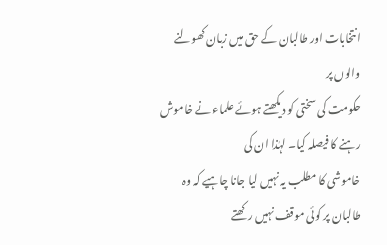انتخابات اور طالبان کے حق میں زبان کھولنے والوں پر
حکومت کی سختی کو دیکھتے ہوئے علماء نے خاموش رہنے کا فیصلہ کیا۔ لہٰذا ان کی
خاموشی کا مطلب یہ نہیں لیا جانا چاہیے کہ وہ طالبان پر کوئی موقف نہیں رکھتے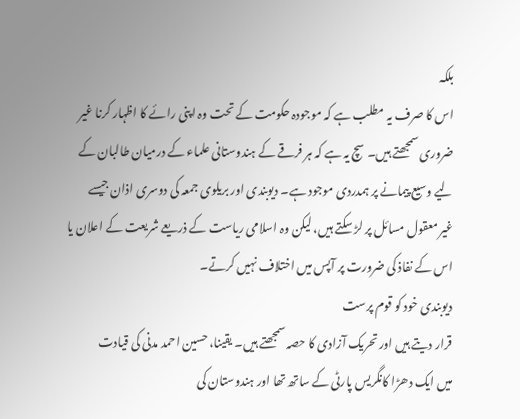بلکہ
اس کا صرف یہ مطلب ہے کہ موجودہ حکومت کے تحت وہ اپنی رائے کا اظہار کرنا غیر
ضروری سمجھتے ہیں۔ سچ یہ ہے کہ ہر فرقے کے ہندوستانی علماء کے درمیان طالبان کے
لیے وسیع پیمانے پر ہمدردی موجود ہے۔ دیوبندی اور بریلوی جمعہ کی دوسری اذان جیسے
غیر معقول مسائل پر لڑ سکتے ہیں، لیکن وہ اسلامی ریاست کے ذریعے شریعت کے اعلان یا
اس کے نفاذ کی ضرورت پر آپس میں اختلاف نہیں کرتے۔
دیوبندی خود کو قوم پرست
قرار دیتے ہیں اور تحریک آزادی کا حصہ سمجھتے ہیں۔ یقینا، حسین احمد مدنی کی قیادت
میں ایک دھڑا کانگریس پارٹی کے ساتھ تھا اور ہندوستان کی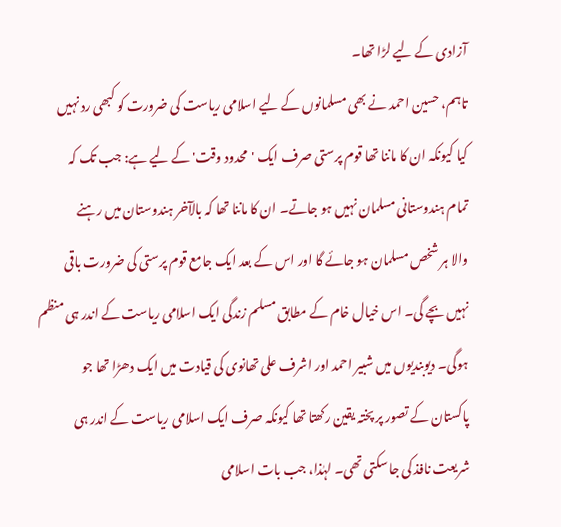آزادی کے لیے لڑا تھا۔
تاہم، حسین احمد نے بھی مسلمانوں کے لیے اسلامی ریاست کی ضرورت کو کبھی رد نہیں
کیا کیونکہ ان کا ماننا تھا قوم پرستی صرف ایک 'محدود وقت' کے لیے ہے: جب تک کہ
تمام ہندوستانی مسلمان نہیں ہو جاتے۔ ان کا ماننا تھا کہ بالآخر ہندوستان میں رہنے
والا ہر شخص مسلمان ہو جائے گا اور اس کے بعد ایک جامع قوم پرستی کی ضرورت باقی
نہیں بچے گی۔ اس خیال خام کے مطابق مسلم زندگی ایک اسلامی ریاست کے اندر ہی منظم
ہوگی۔ دیوبندیوں میں شبیر احمد اور اشرف علی تھانوی کی قیادت میں ایک دھڑا تھا جو
پاکستان کے تصور پر پختہ یقین رکھتا تھا کیونکہ صرف ایک اسلامی ریاست کے اندر ہی
شریعت نافذ کی جا سکتی تھی۔ لہٰذا، جب بات اسلامی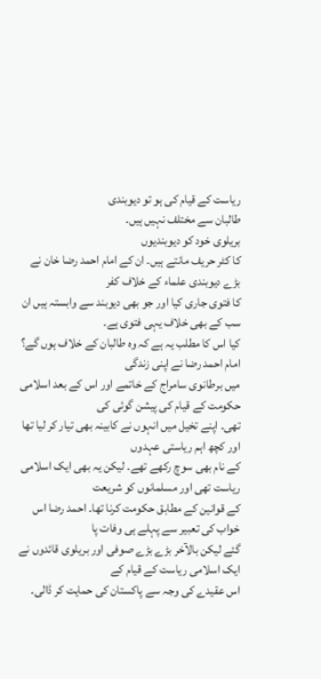ریاست کے قیام کی ہو تو دیوبندی
طالبان سے مختلف نہیں ہیں۔
بریلوی خود کو دیوبندیوں
کا کٹر حریف مانتے ہیں۔ ان کے امام احمد رضا خان نے بڑے دیوبندی علماء کے خلاف کفر
کا فتوی جاری کیا اور جو بھی دیوبند سے وابستہ ہیں ان سب کے بھی خلاف یہی فتوی ہے۔
کیا اس کا مطلب یہ ہے کہ وہ طالبان کے خلاف ہوں گے؟ امام احمد رضا نے اپنی زندگی
میں برطانوی سامراج کے خاتمے اور اس کے بعد اسلامی حکومت کے قیام کی پیشن گوئی کی
تھی۔ اپنے تخیل میں انہوں نے کابینہ بھی تیار کر لیا تھا اور کچھ اہم ریاستی عہدوں
کے نام بھی سوچ ركھے تھے۔ لیکن یہ بھی ایک اسلامی ریاست تھی اور مسلمانوں کو شریعت
کے قوانین کے مطابق حکومت کرنا تھا۔ احمد رضا اس خواب کی تعبیر سے پہلے ہی وفات پا
گئے لیکن بالآخر بڑے بڑے صوفی اور بریلوی قائدوں نے ایک اسلامی ریاست کے قیام کے
اس عقیدے کی وجہ سے پاکستان کی حمایت کر ڈالی۔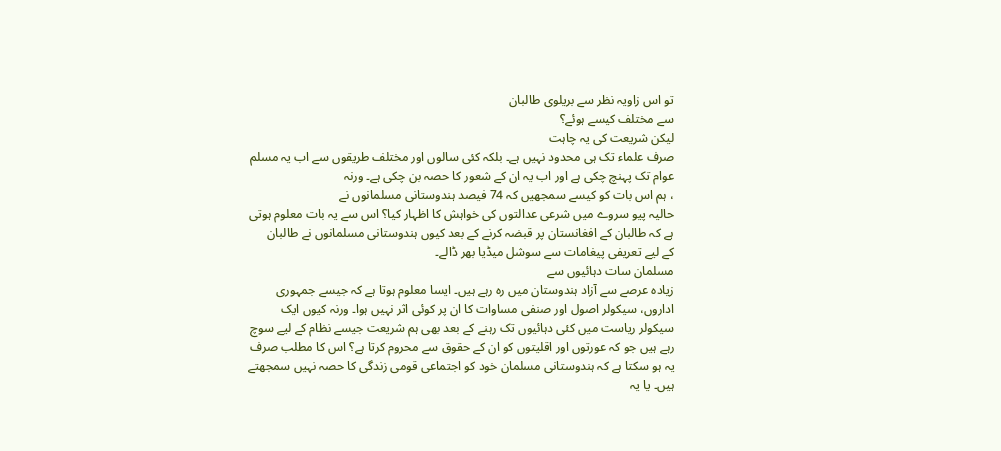تو اس زاویہ نظر سے بریلوی طالبان
سے مختلف کیسے ہوئے؟
لیکن شریعت کی یہ چاہت
صرف علماء تک ہی محدود نہیں ہے۔ بلکہ کئی سالوں اور مختلف طریقوں سے اب یہ مسلم
عوام تک پہنچ چکی ہے اور اب یہ ان کے شعور کا حصہ بن چکی ہے۔ ورنہ
، ہم اس بات کو کیسے سمجھیں کہ 74 فیصد ہندوستانی مسلمانوں نے
حالیہ پیو سروے میں شرعی عدالتوں کی خواہش کا اظہار کیا؟ اس سے یہ بات معلوم ہوتی
ہے کہ طالبان کے افغانستان پر قبضہ کرنے کے بعد کیوں ہندوستانی مسلمانوں نے طالبان
کے لیے تعریفی پیغامات سے سوشل میڈیا بھر ڈالے۔
مسلمان سات دہائیوں سے
زیادہ عرصے سے آزاد ہندوستان میں رہ رہے ہیں۔ ایسا معلوم ہوتا ہے کہ جیسے جمہوری
اداروں، سیکولر اصول اور صنفی مساوات کا ان پر کوئی اثر نہیں ہوا۔ ورنہ کیوں ایک
سیکولر ریاست میں کئی دہائیوں تک رہنے کے بعد بھی ہم شریعت جیسے نظام کے لیے سوچ
رہے ہیں جو کہ عورتوں اور اقلیتوں کو ان کے حقوق سے محروم کرتا ہے؟ اس کا مطلب صرف
یہ ہو سکتا ہے کہ ہندوستانی مسلمان خود کو اجتماعی قومی زندگی کا حصہ نہیں سمجھتے
ہیں۔ یا یہ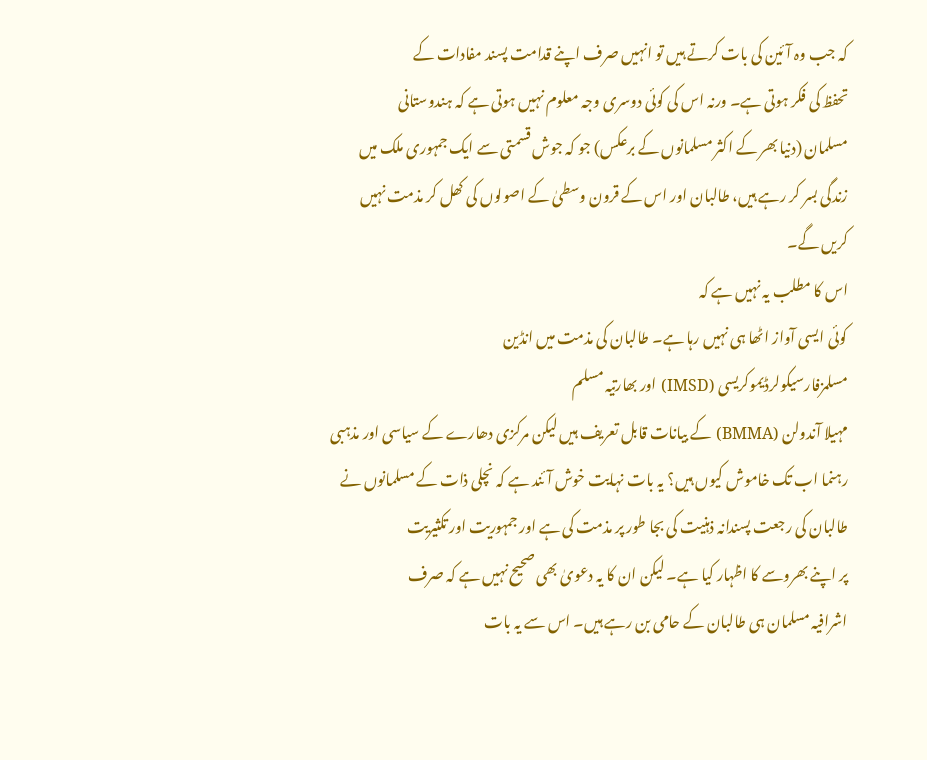کہ جب وہ آئین کی بات کرتے ہیں تو انہیں صرف اپنے قدامت پسند مفادات کے
تحفظ کی فکر ہوتی ہے۔ ورنہ اس کی کوئی دوسری وجہ معلوم نہیں ہوتی ہے کہ ہندوستانی
مسلمان (دنیا بھر کے اکثر مسلمانوں کے برعکس) جو کہ جوش قسمتی سے ایک جمہوری ملک میں
زندگی بسر کر رہے ہیں، طالبان اور اس کے قرون وسطیٰ کے اصولوں کی کھل کر مذمت نہیں
کریں گے۔
اس کا مطلب یہ نہیں ہے کہ
کوئی ایسی آواز اٹھا ہی نہیں رہا ہے۔ طالبان کی مذمت میں انڈین
مسلمزفارسیکولرڈیموکریسی (IMSD) اور بھارتیہ مسلم
مہیلا آندولن (BMMA) کے بیانات قابل تعریف ہیں لیکن مرکزی دھارے کے سیاسی اور مذہبی
رہنما اب تک خاموش کیوں ہیں؟ یہ بات نہایت خوش آئند ہے کہ نچلی ذات کے مسلمانوں نے
طالبان کی رجعت پسندانہ ذہنیت کی بجا طور پر مذمت کی ہے اور جمہوریت اور تکثیریت
پر اپنے بھروسے کا اظہار کیا ہے۔ لیکن ان کا یہ دعویٰ بھی صحیح نہیں ہے کہ صرف
اشرافیہ مسلمان ہی طالبان کے حامی بن رہے ہیں۔ اس سے یہ بات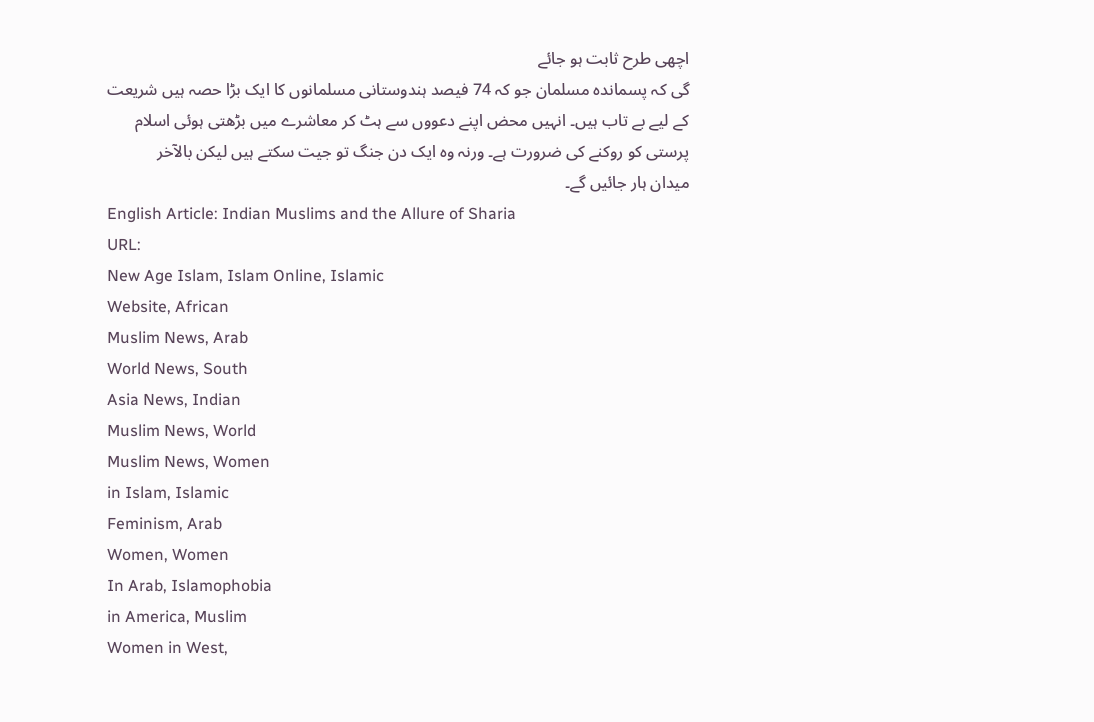اچھی طرح ثابت ہو جائے
گی کہ پسماندہ مسلمان جو کہ 74 فیصد ہندوستانی مسلمانوں کا ایک بڑا حصہ ہیں شریعت
کے لیے بے تاب ہیں۔ انہیں محض اپنے دعووں سے ہٹ کر معاشرے میں بڑھتی ہوئی اسلام
پرستی کو روکنے کی ضرورت ہے۔ ورنہ وہ ایک دن جنگ تو جیت سکتے ہیں لیکن بالآخر
میدان ہار جائیں گے۔
English Article: Indian Muslims and the Allure of Sharia
URL:
New Age Islam, Islam Online, Islamic
Website, African
Muslim News, Arab
World News, South
Asia News, Indian
Muslim News, World
Muslim News, Women
in Islam, Islamic
Feminism, Arab
Women, Women
In Arab, Islamophobia
in America, Muslim
Women in West,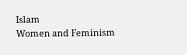Islam
Women and Feminism